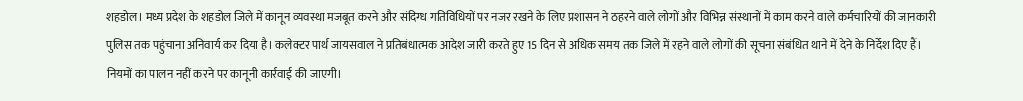शहडोल। मध्य प्रदेश के शहडोल जिले में कानून व्यवस्था मजबूत करने और संदिग्ध गतिविधियों पर नजर रखने के लिए प्रशासन ने ठहरने वाले लोगों और विभिन्न संस्थानों में काम करने वाले कर्मचारियों की जानकारी पुलिस तक पहुंचाना अनिवार्य कर दिया है। कलेक्टर पार्थ जायसवाल ने प्रतिबंधात्मक आदेश जारी करते हुए 15 दिन से अधिक समय तक जिले में रहने वाले लोगों की सूचना संबंधित थाने में देने के निर्देश दिए हैं। नियमों का पालन नहीं करने पर कानूनी कार्रवाई की जाएगी।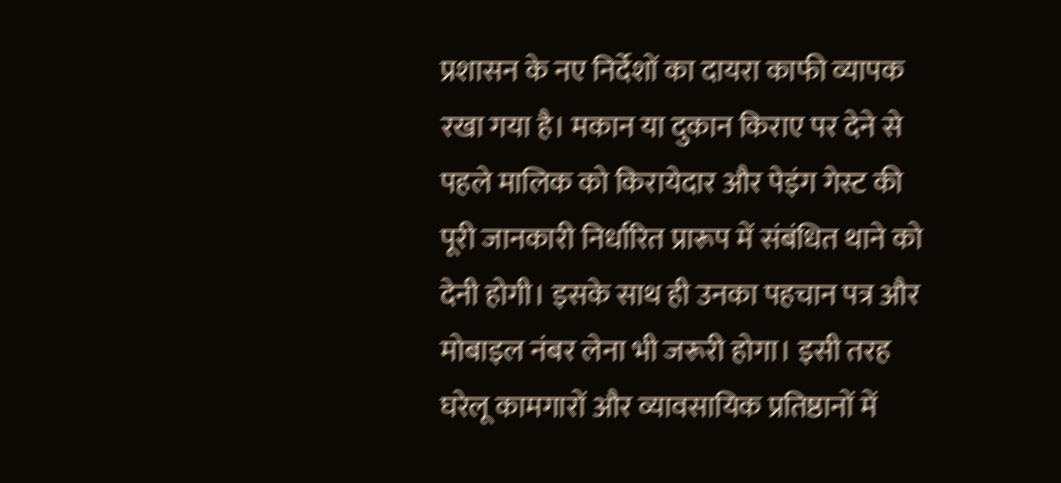प्रशासन के नए निर्देशों का दायरा काफी व्यापक रखा गया है। मकान या दुकान किराए पर देने से पहले मालिक को किरायेदार और पेइंग गेस्ट की पूरी जानकारी निर्धारित प्रारूप में संबंधित थाने को देनी होगी। इसके साथ ही उनका पहचान पत्र और मोबाइल नंबर लेना भी जरूरी होगा। इसी तरह घरेलू कामगारों और व्यावसायिक प्रतिष्ठानों में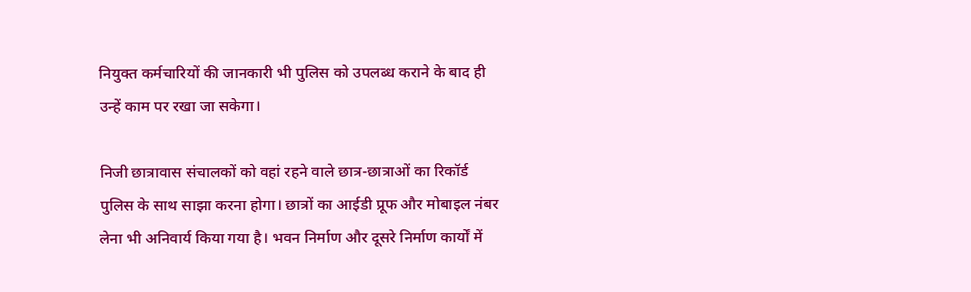नियुक्त कर्मचारियों की जानकारी भी पुलिस को उपलब्ध कराने के बाद ही उन्हें काम पर रखा जा सकेगा।

निजी छात्रावास संचालकों को वहां रहने वाले छात्र-छात्राओं का रिकॉर्ड पुलिस के साथ साझा करना होगा। छात्रों का आईडी प्रूफ और मोबाइल नंबर लेना भी अनिवार्य किया गया है। भवन निर्माण और दूसरे निर्माण कार्यों में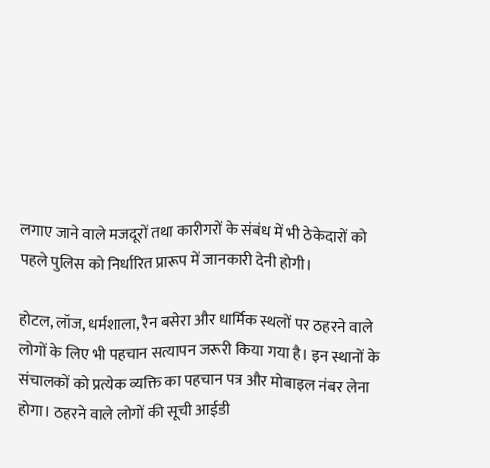लगाए जाने वाले मजदूरों तथा कारीगरों के संबंध में भी ठेकेदारों को पहले पुलिस को निर्धारित प्रारूप में जानकारी देनी होगी।

होटल, लॉज, धर्मशाला, रैन बसेरा और धार्मिक स्थलों पर ठहरने वाले लोगों के लिए भी पहचान सत्यापन जरूरी किया गया है। इन स्थानों के संचालकों को प्रत्येक व्यक्ति का पहचान पत्र और मोबाइल नंबर लेना होगा। ठहरने वाले लोगों की सूची आईडी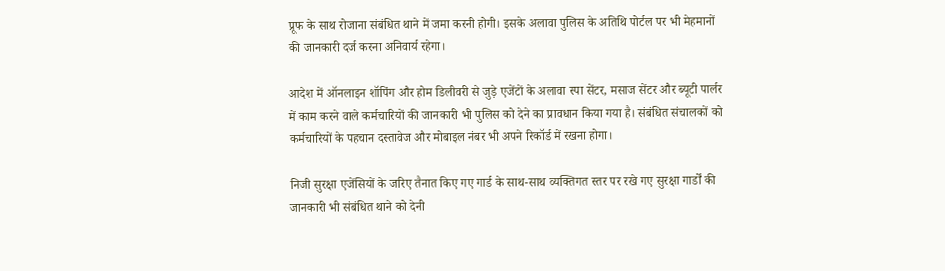प्रूफ के साथ रोजाना संबंधित थाने में जमा करनी होगी। इसके अलावा पुलिस के अतिथि पोर्टल पर भी मेहमानों की जानकारी दर्ज करना अनिवार्य रहेगा।

आदेश में ऑनलाइन शॉपिंग और होम डिलीवरी से जुड़े एजेंटों के अलावा स्पा सेंटर, मसाज सेंटर और ब्यूटी पार्लर में काम करने वाले कर्मचारियों की जानकारी भी पुलिस को देने का प्रावधान किया गया है। संबंधित संचालकों को कर्मचारियों के पहचान दस्तावेज और मोबाइल नंबर भी अपने रिकॉर्ड में रखना होगा।

निजी सुरक्षा एजेंसियों के जरिए तैनात किए गए गार्ड के साथ-साथ व्यक्तिगत स्तर पर रखे गए सुरक्षा गार्डों की जानकारी भी संबंधित थाने को देनी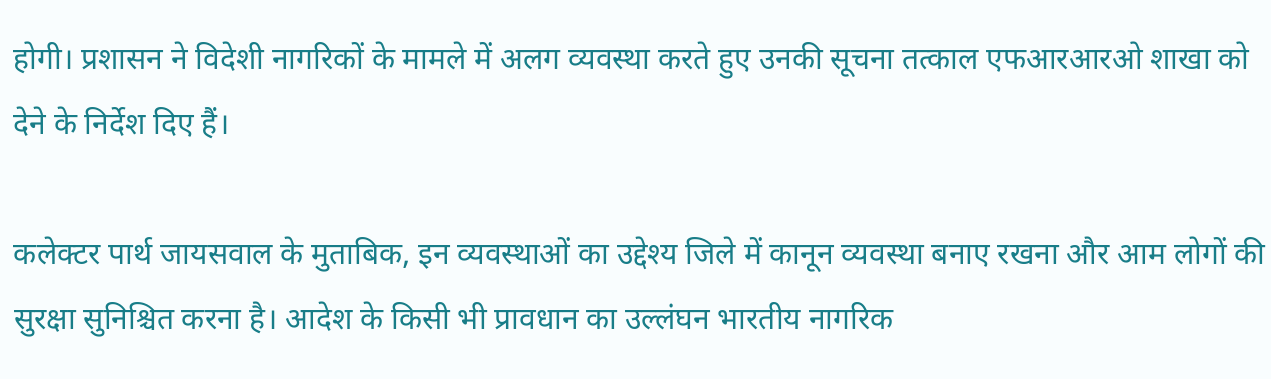होगी। प्रशासन ने विदेशी नागरिकों के मामले में अलग व्यवस्था करते हुए उनकी सूचना तत्काल एफआरआरओ शाखा को देने के निर्देश दिए हैं।

कलेक्टर पार्थ जायसवाल के मुताबिक, इन व्यवस्थाओं का उद्देश्य जिले में कानून व्यवस्था बनाए रखना और आम लोगों की सुरक्षा सुनिश्चित करना है। आदेश के किसी भी प्रावधान का उल्लंघन भारतीय नागरिक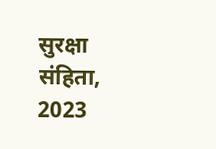सुरक्षा संहिता, 2023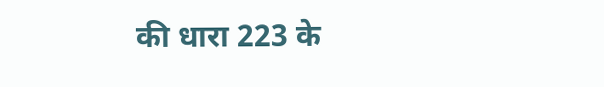की धारा 223 के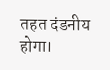तहत दंडनीय होगा।